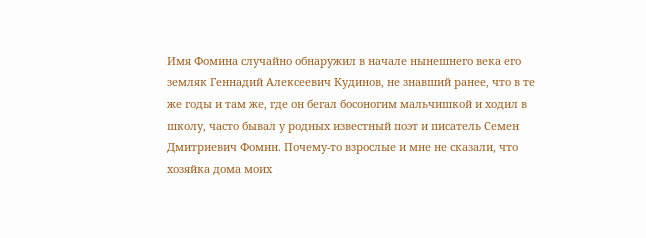Имя Фомина случайно обнаружил в начале нынешнего века его земляк Геннадий Алексеевич Кудинов, не знавший ранее, что в те же годы и там же, где он бегал босоногим мальчишкой и ходил в школу, часто бывал у родных известный поэт и писатель Семен Дмитриевич Фомин. Почему-то взрослые и мне не сказали, что хозяйка дома моих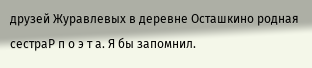друзей Журавлевых в деревне Осташкино родная сестраP п о э т а. Я бы запомнил.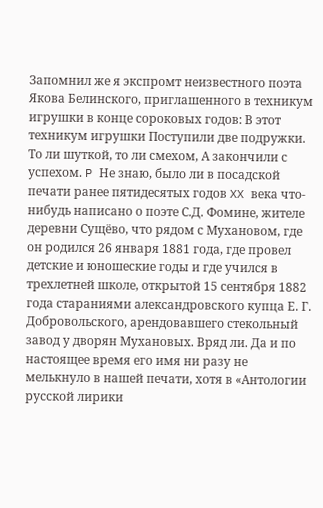Запомнил же я экспромт неизвестного поэта Якова Белинского, приглашенного в техникум игрушки в конце сороковых годов: В этот техникум игрушки Поступили две подружки. То ли шуткой, то ли смехом, А закончили с успехом. P Не знаю, было ли в посадской печати ранее пятидесятых годов XX века что-нибудь написано о поэте С.Д. Фомине, жителе деревни Сущёво, что рядом с Мухановом, где он родился 26 января 1881 года, где провел детские и юношеские годы и где учился в трехлетней школе, открытой 15 сентября 1882 года стараниями александровского купца Е. Г. Добровольского, арендовавшего стекольный завод у дворян Мухановых. Вряд ли. Да и по настоящее время его имя ни разу не мелькнуло в нашей печати, хотя в «Антологии русской лирики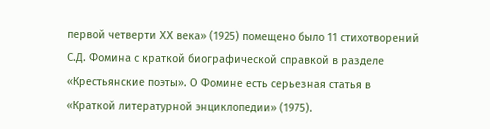первой четверти XX века» (1925) помещено было 11 стихотворений С.Д. Фомина с краткой биографической справкой в разделе «Крестьянские поэты». О Фомине есть серьезная статья в «Краткой литературной энциклопедии» (1975).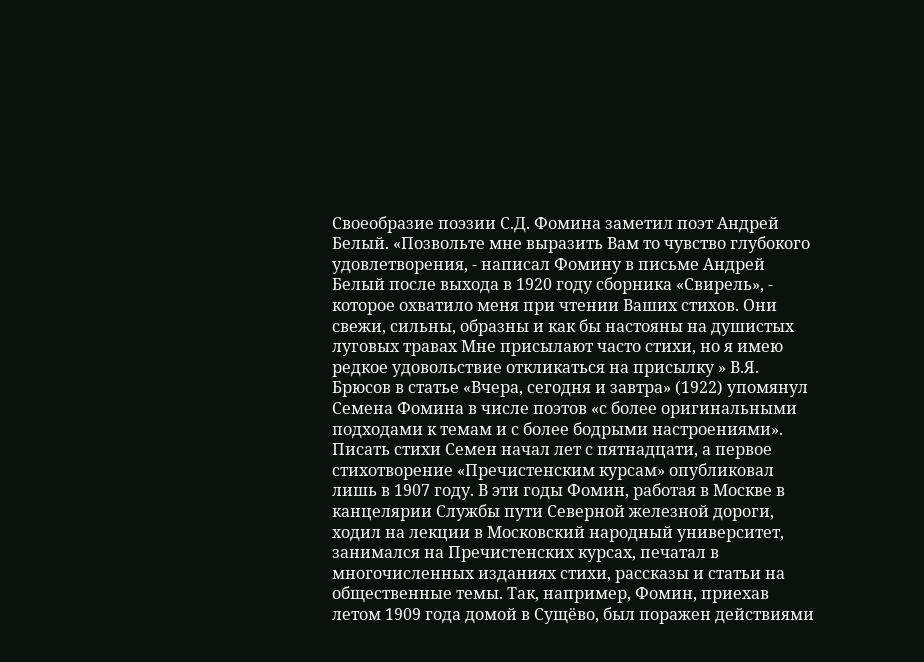Своеобразие поэзии С.Д. Фомина заметил поэт Андрей Белый. «Позвольте мне выразить Вам то чувство глубокого удовлетворения, - написал Фомину в письме Андрей Белый после выхода в 1920 году сборника «Свирель», - которое охватило меня при чтении Ваших стихов. Они свежи, сильны, образны и как бы настояны на душистых луговых травах Мне присылают часто стихи, но я имею редкое удовольствие откликаться на присылку » В.Я. Брюсов в статье «Вчера, сегодня и завтра» (1922) упомянул Семена Фомина в числе поэтов «с более оригинальными подходами к темам и с более бодрыми настроениями». Писать стихи Семен начал лет с пятнадцати, а первое стихотворение «Пречистенским курсам» опубликовал лишь в 1907 году. В эти годы Фомин, работая в Москве в канцелярии Службы пути Северной железной дороги, ходил на лекции в Московский народный университет, занимался на Пречистенских курсах, печатал в многочисленных изданиях стихи, рассказы и статьи на общественные темы. Так, например, Фомин, приехав летом 1909 года домой в Сущёво, был поражен действиями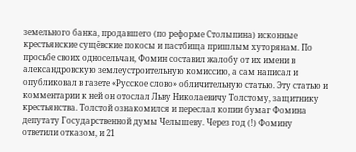земельного банка, продавшего (по реформе Столыпина) исконные крестьянские сущёвские покосы и пастбища пришлым хуторянам. По просьбе своих односельчан, Фомин составил жалобу от их имени в александровскую землеустроительную комиссию, а сам написал и опубликовал в газете «Русское слово» обличительную статью. Эту статью и комментарии к ней он отослал Льву Николаевичу Толстому, защитнику крестьянства. Толстой ознакомился и переслал копии бумаг Фомина депутату Государственной думы Челышеву. Через год (!) Фомину ответили отказом, и 21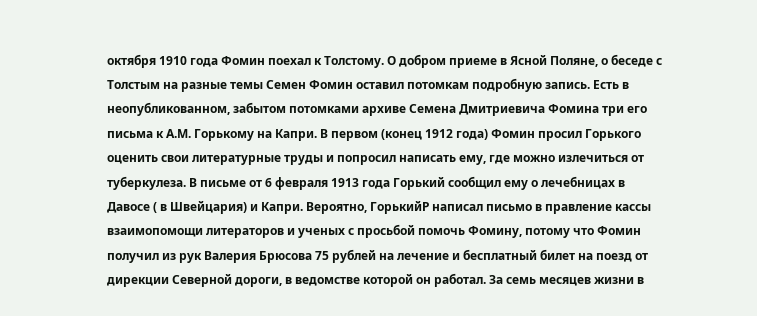октября 1910 года Фомин поехал к Толстому. О добром приеме в Ясной Поляне, о беседе с Толстым на разные темы Семен Фомин оставил потомкам подробную запись. Есть в неопубликованном, забытом потомками архиве Семена Дмитриевича Фомина три его письма к А.М. Горькому на Капри. В первом (конец 1912 года) Фомин просил Горького оценить свои литературные труды и попросил написать ему, где можно излечиться от туберкулеза. В письме от 6 февраля 1913 года Горький сообщил ему о лечебницах в Давосе ( в Швейцария) и Капри. Вероятно, ГорькийP написал письмо в правление кассы взаимопомощи литераторов и ученых с просьбой помочь Фомину, потому что Фомин получил из рук Валерия Брюсова 75 рублей на лечение и бесплатный билет на поезд от дирекции Северной дороги, в ведомстве которой он работал. За семь месяцев жизни в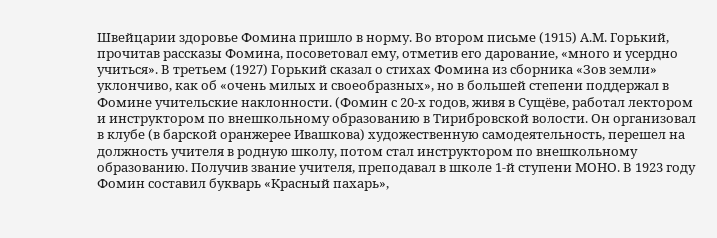Швейцарии здоровье Фомина пришло в норму. Во втором письме (1915) А.М. Горький, прочитав рассказы Фомина, посоветовал ему, отметив его дарование, «много и усердно учиться». В третьем (1927) Горький сказал о стихах Фомина из сборника «Зов земли» уклончиво, как об «очень милых и своеобразных», но в большей степени поддержал в Фомине учительские наклонности. (Фомин с 20-х годов, живя в Сущёве, работал лектором и инструктором по внешкольному образованию в Тирибровской волости. Он организовал в клубе (в барской оранжерее Ивашкова) художественную самодеятельность, перешел на должность учителя в родную школу, потом стал инструктором по внешкольному образованию. Получив звание учителя, преподавал в школе 1-й ступени МОНО. В 1923 году Фомин составил букварь «Красный пахарь»,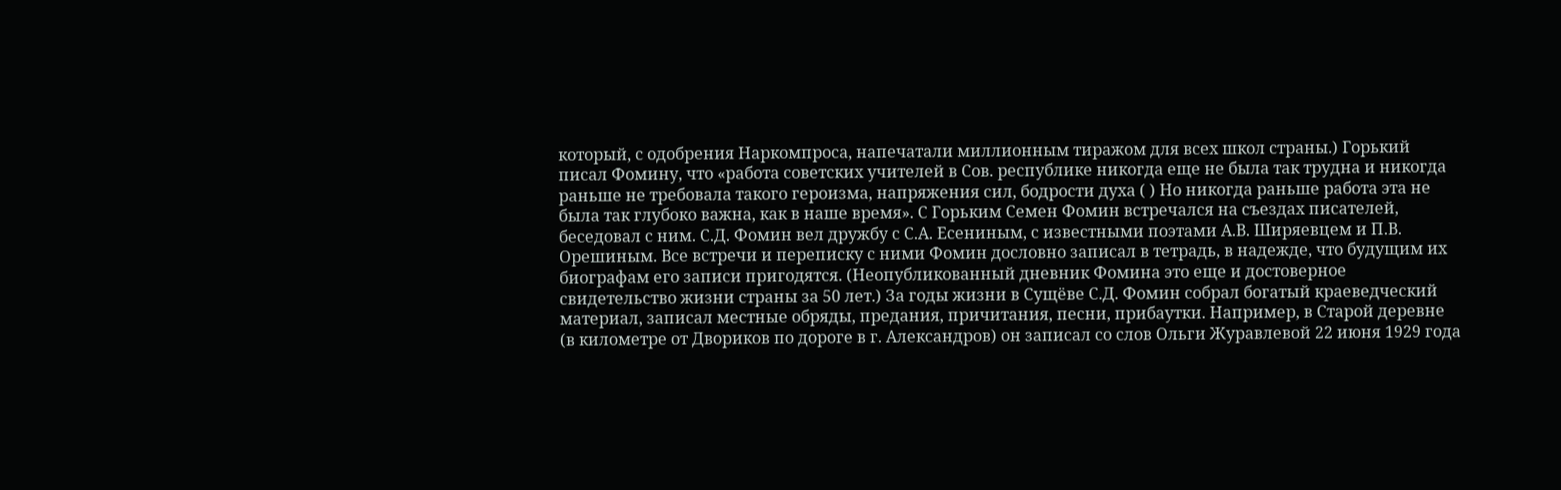который, с одобрения Наркомпроса, напечатали миллионным тиражом для всех школ страны.) Горький писал Фомину, что «работа советских учителей в Сов. республике никогда еще не была так трудна и никогда раньше не требовала такого героизма, напряжения сил, бодрости духа ( ) Но никогда раньше работа эта не была так глубоко важна, как в наше время». С Горьким Семен Фомин встречался на съездах писателей, беседовал с ним. С.Д. Фомин вел дружбу с С.А. Есениным, с известными поэтами А.В. Ширяевцем и П.В. Орешиным. Все встречи и переписку с ними Фомин дословно записал в тетрадь, в надежде, что будущим их биографам его записи пригодятся. (Неопубликованный дневник Фомина это еще и достоверное свидетельство жизни страны за 50 лет.) За годы жизни в Сущёве С.Д. Фомин собрал богатый краеведческий материал, записал местные обряды, предания, причитания, песни, прибаутки. Например, в Старой деревне (в километре от Двориков по дороге в г. Александров) он записал со слов Ольги Журавлевой 22 июня 1929 года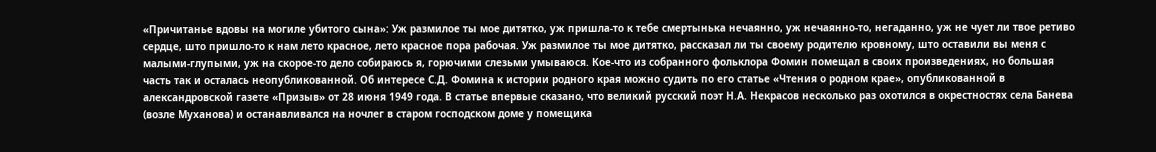«Причитанье вдовы на могиле убитого сына»: Уж размилое ты мое дитятко, уж пришла-то к тебе смертынька нечаянно, уж нечаянно-то, негаданно, уж не чует ли твое ретиво сердце, што пришло-то к нам лето красное, лето красное пора рабочая. Уж размилое ты мое дитятко, рассказал ли ты своему родителю кровному, што оставили вы меня с малыми-глупыми, уж на скорое-то дело собираюсь я, горючими слезьми умываюся. Кое-что из собранного фольклора Фомин помещал в своих произведениях, но большая часть так и осталась неопубликованной. Об интересе С.Д. Фомина к истории родного края можно судить по его статье «Чтения о родном крае», опубликованной в александровской газете «Призыв» от 28 июня 1949 года. В статье впервые сказано, что великий русский поэт Н.А. Некрасов несколько раз охотился в окрестностях села Банева (возле Муханова) и останавливался на ночлег в старом господском доме у помещика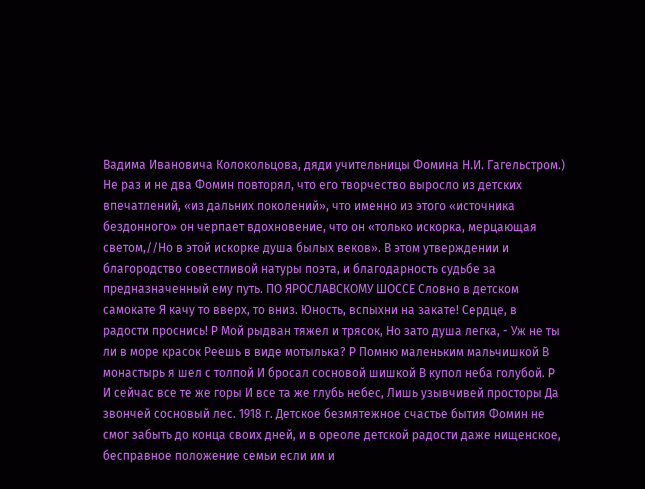Вадима Ивановича Колокольцова, дяди учительницы Фомина Н.И. Гагельстром.) Не раз и не два Фомин повторял, что его творчество выросло из детских впечатлений, «из дальних поколений», что именно из этого «источника бездонного» он черпает вдохновение, что он «только искорка, мерцающая светом,//Но в этой искорке душа былых веков». В этом утверждении и благородство совестливой натуры поэта, и благодарность судьбе за предназначенный ему путь. ПО ЯРОСЛАВСКОМУ ШОССЕ Словно в детском самокате Я качу то вверх, то вниз. Юность, вспыхни на закате! Сердце, в радости проснись! P Мой рыдван тяжел и трясок, Но зато душа легка, - Уж не ты ли в море красок Реешь в виде мотылька? P Помню маленьким мальчишкой В монастырь я шел с толпой И бросал сосновой шишкой В купол неба голубой. P И сейчас все те же горы И все та же глубь небес, Лишь узывчивей просторы Да звончей сосновый лес. 1918 г. Детское безмятежное счастье бытия Фомин не смог забыть до конца своих дней, и в ореоле детской радости даже нищенское, бесправное положение семьи если им и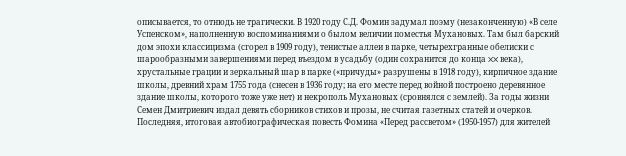описывается, то отнюдь не трагически. В 1920 году С.Д. Фомин задумал поэму (незаконченную) «В селе Успенском», наполненную воспоминаниями о былом величии поместья Мухановых. Там был барский дом эпохи классицизма (сгорел в 1909 году), тенистые аллеи в парке, четырехгранные обелиски с шарообразными завершениями перед въездом в усадьбу (один сохранится до конца XX века), хрустальные грации и зеркальный шар в парке («причуды» разрушены в 1918 году), кирпичное здание школы, древний храм 1755 года (снесен в 1936 году; на его месте перед войной построено деревянное здание школы, которого тоже уже нет) и некрополь Мухановых (сровнялся с землей). За годы жизни Семен Дмитриевич издал девять сборников стихов и прозы, не считая газетных статей и очерков. Последняя, итоговая автобиографическая повесть Фомина «Перед рассветом» (1950-1957) для жителей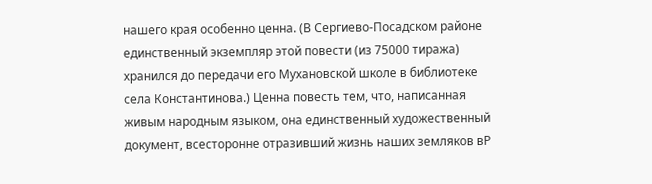нашего края особенно ценна. (В Сергиево-Посадском районе единственный экземпляр этой повести (из 75000 тиража) хранился до передачи его Мухановской школе в библиотеке села Константинова.) Ценна повесть тем, что, написанная живым народным языком, она единственный художественный документ, всесторонне отразивший жизнь наших земляков вP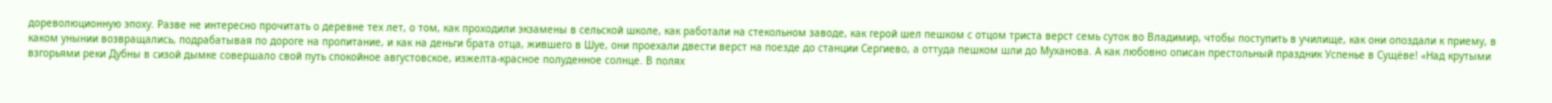дореволюционную эпоху. Разве не интересно прочитать о деревне тех лет, о том, как проходили экзамены в сельской школе, как работали на стекольном заводе, как герой шел пешком с отцом триста верст семь суток во Владимир, чтобы поступить в училище, как они опоздали к приему, в каком унынии возвращались, подрабатывая по дороге на пропитание, и как на деньги брата отца, жившего в Шуе, они проехали двести верст на поезде до станции Сергиево, а оттуда пешком шли до Муханова. А как любовно описан престольный праздник Успенье в Сущёве! «Над крутыми взгорьями реки Дубны в сизой дымке совершало свой путь спокойное августовское, изжелта-красное полуденное солнце. В полях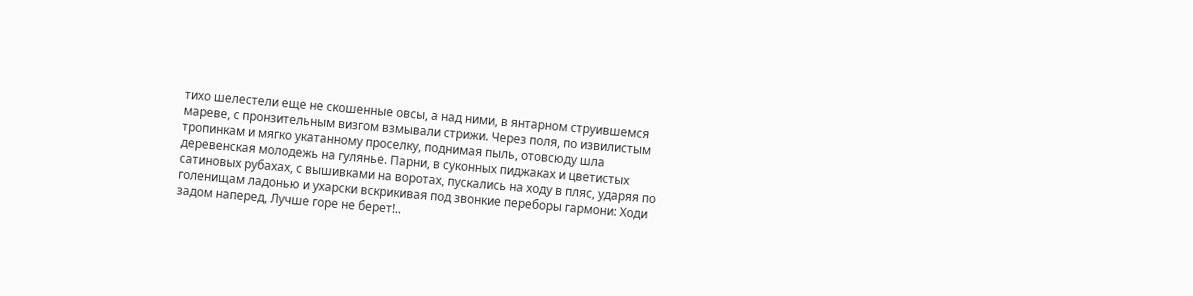тихо шелестели еще не скошенные овсы, а над ними, в янтарном струившемся мареве, с пронзительным визгом взмывали стрижи. Через поля, по извилистым тропинкам и мягко укатанному проселку, поднимая пыль, отовсюду шла деревенская молодежь на гулянье. Парни, в суконных пиджаках и цветистых сатиновых рубахах, с вышивками на воротах, пускались на ходу в пляс, ударяя по голенищам ладонью и ухарски вскрикивая под звонкие переборы гармони: Ходи задом наперед, Лучше горе не берет!..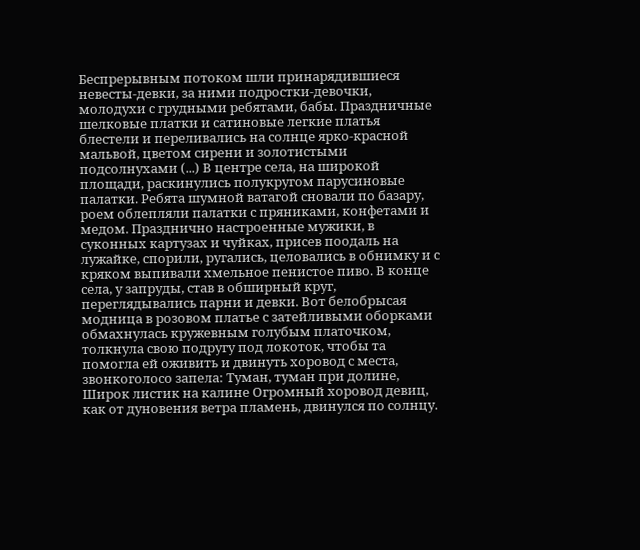Беспрерывным потоком шли принарядившиеся невесты-девки, за ними подростки-девочки, молодухи с грудными ребятами, бабы. Праздничные шелковые платки и сатиновые легкие платья блестели и переливались на солнце ярко-красной мальвой, цветом сирени и золотистыми подсолнухами (...) В центре села, на широкой площади, раскинулись полукругом парусиновые палатки. Ребята шумной ватагой сновали по базару, роем облепляли палатки с пряниками, конфетами и медом. Празднично настроенные мужики, в суконных картузах и чуйках, присев поодаль на лужайке, спорили, ругались, целовались в обнимку и с кряком выпивали хмельное пенистое пиво. В конце села, у запруды, став в обширный круг, переглядывались парни и девки. Вот белобрысая модница в розовом платье с затейливыми оборками обмахнулась кружевным голубым платочком, толкнула свою подругу под локоток, чтобы та помогла ей оживить и двинуть хоровод с места, звонкоголосо запела: Туман, туман при долине, Широк листик на калине Огромный хоровод девиц, как от дуновения ветра пламень, двинулся по солнцу.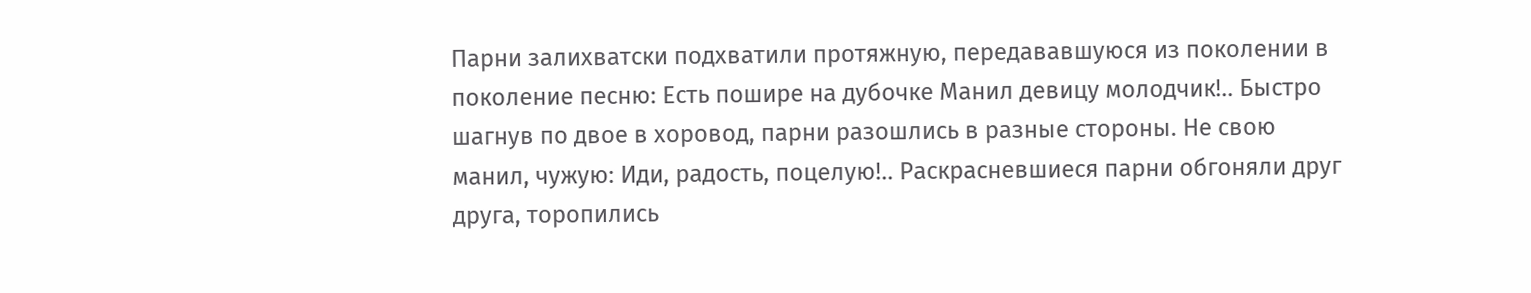Парни залихватски подхватили протяжную, передававшуюся из поколении в поколение песню: Есть пошире на дубочке Манил девицу молодчик!.. Быстро шагнув по двое в хоровод, парни разошлись в разные стороны. Не свою манил, чужую: Иди, радость, поцелую!.. Раскрасневшиеся парни обгоняли друг друга, торопились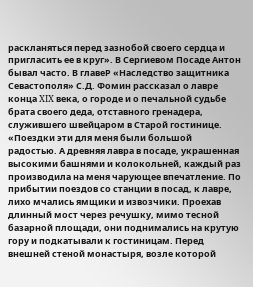раскланяться перед зазнобой своего сердца и пригласить ее в круг». В Сергиевом Посаде Антон бывал часто. В главеP «Наследство защитника Севастополя» С.Д. Фомин рассказал о лавре конца XIX века, о городе и о печальной судьбе брата своего деда, отставного гренадера, служившего швейцаром в Старой гостинице. «Поездки эти для меня были большой радостью. А древняя лавра в посаде, украшенная высокими башнями и колокольней, каждый раз производила на меня чарующее впечатление. По прибытии поездов со станции в посад, к лавре, лихо мчались ямщики и извозчики. Проехав длинный мост через речушку, мимо тесной базарной площади, они поднимались на крутую гору и подкатывали к гостиницам. Перед внешней стеной монастыря, возле которой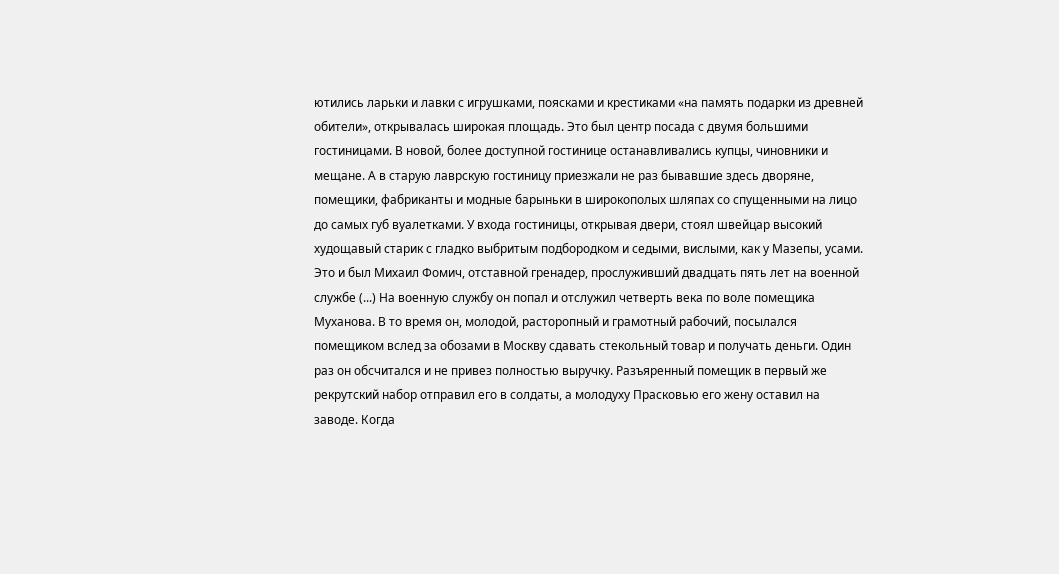ютились ларьки и лавки с игрушками, поясками и крестиками «на память подарки из древней обители», открывалась широкая площадь. Это был центр посада с двумя большими гостиницами. В новой, более доступной гостинице останавливались купцы, чиновники и мещане. А в старую лаврскую гостиницу приезжали не раз бывавшие здесь дворяне, помещики, фабриканты и модные барыньки в широкополых шляпах со спущенными на лицо до самых губ вуалетками. У входа гостиницы, открывая двери, стоял швейцар высокий худощавый старик с гладко выбритым подбородком и седыми, вислыми, как у Мазепы, усами. Это и был Михаил Фомич, отставной гренадер, прослуживший двадцать пять лет на военной службе (...) На военную службу он попал и отслужил четверть века по воле помещика Муханова. В то время он, молодой, расторопный и грамотный рабочий, посылался помещиком вслед за обозами в Москву сдавать стекольный товар и получать деньги. Один раз он обсчитался и не привез полностью выручку. Разъяренный помещик в первый же рекрутский набор отправил его в солдаты, а молодуху Прасковью его жену оставил на заводе. Когда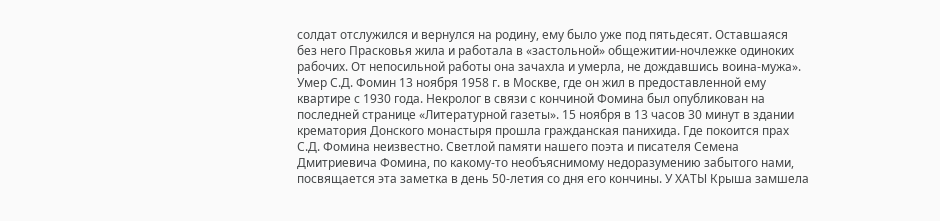солдат отслужился и вернулся на родину, ему было уже под пятьдесят. Оставшаяся без него Прасковья жила и работала в «застольной» общежитии-ночлежке одиноких рабочих. От непосильной работы она зачахла и умерла, не дождавшись воина-мужа». Умер С.Д. Фомин 13 ноября 1958 г. в Москве, где он жил в предоставленной ему квартире с 1930 года. Некролог в связи с кончиной Фомина был опубликован на последней странице «Литературной газеты». 15 ноября в 13 часов 30 минут в здании крематория Донского монастыря прошла гражданская панихида. Где покоится прах С.Д. Фомина неизвестно. Светлой памяти нашего поэта и писателя Семена Дмитриевича Фомина, по какому-то необъяснимому недоразумению забытого нами, посвящается эта заметка в день 50-летия со дня его кончины. У ХАТЫ Крыша замшела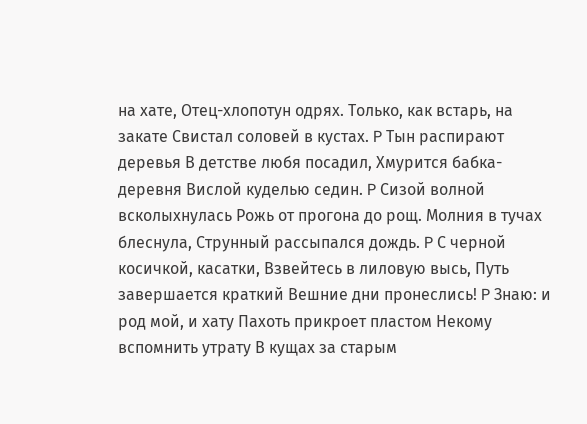на хате, Отец-хлопотун одрях. Только, как встарь, на закате Свистал соловей в кустах. P Тын распирают деревья В детстве любя посадил, Хмурится бабка-деревня Вислой куделью седин. P Сизой волной всколыхнулась Рожь от прогона до рощ. Молния в тучах блеснула, Струнный рассыпался дождь. P С черной косичкой, касатки, Взвейтесь в лиловую высь, Путь завершается краткий Вешние дни пронеслись! P Знаю: и род мой, и хату Пахоть прикроет пластом Некому вспомнить утрату В кущах за старым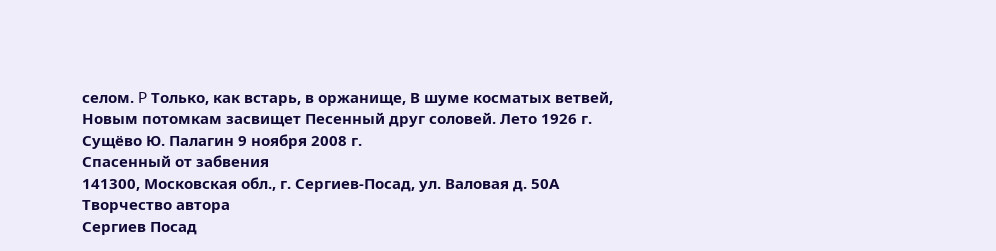селом. P Только, как встарь, в оржанище, В шуме косматых ветвей, Новым потомкам засвищет Песенный друг соловей. Лето 1926 г. Сущёво Ю. Палагин 9 ноября 2008 г.
Спасенный от забвения
141300, Московская обл., г. Сергиев-Посад, ул. Валовая д. 50А
Творчество автора
Сергиев Посад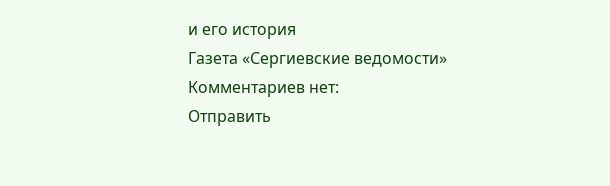и его история
Газета «Сергиевские ведомости»
Комментариев нет:
Отправить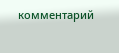комментарий